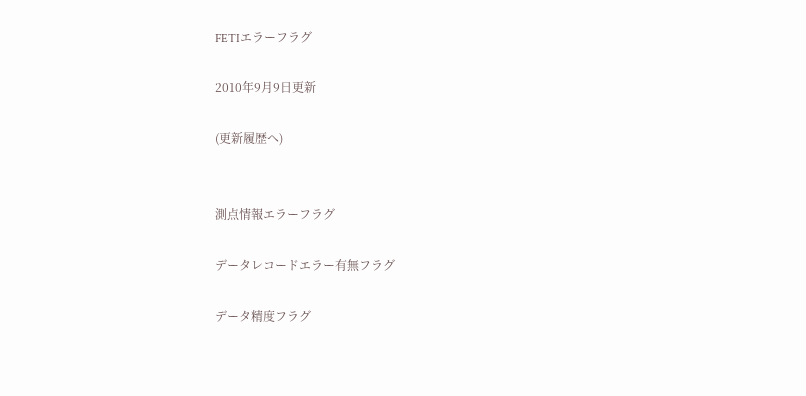FETIエラーフラグ

2010年9月9日更新

(更新履歴へ)


測点情報エラーフラグ

データレコードエラー有無フラグ

データ精度フラグ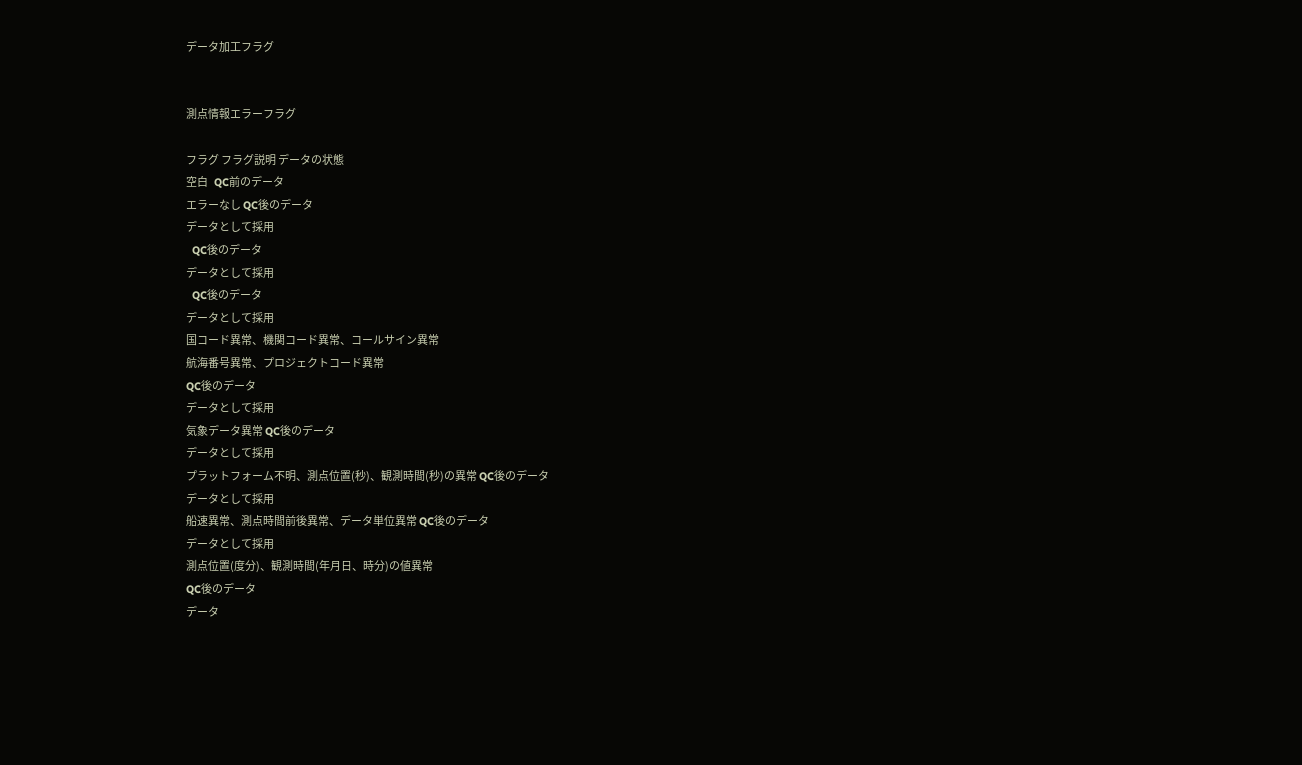データ加工フラグ


測点情報エラーフラグ

フラグ フラグ説明 データの状態
空白   QC前のデータ
エラーなし QC後のデータ
データとして採用
  QC後のデータ
データとして採用
  QC後のデータ
データとして採用
国コード異常、機関コード異常、コールサイン異常
航海番号異常、プロジェクトコード異常
QC後のデータ
データとして採用
気象データ異常 QC後のデータ
データとして採用
プラットフォーム不明、測点位置(秒)、観測時間(秒)の異常 QC後のデータ
データとして採用
船速異常、測点時間前後異常、データ単位異常 QC後のデータ
データとして採用
測点位置(度分)、観測時間(年月日、時分)の値異常
QC後のデータ
データ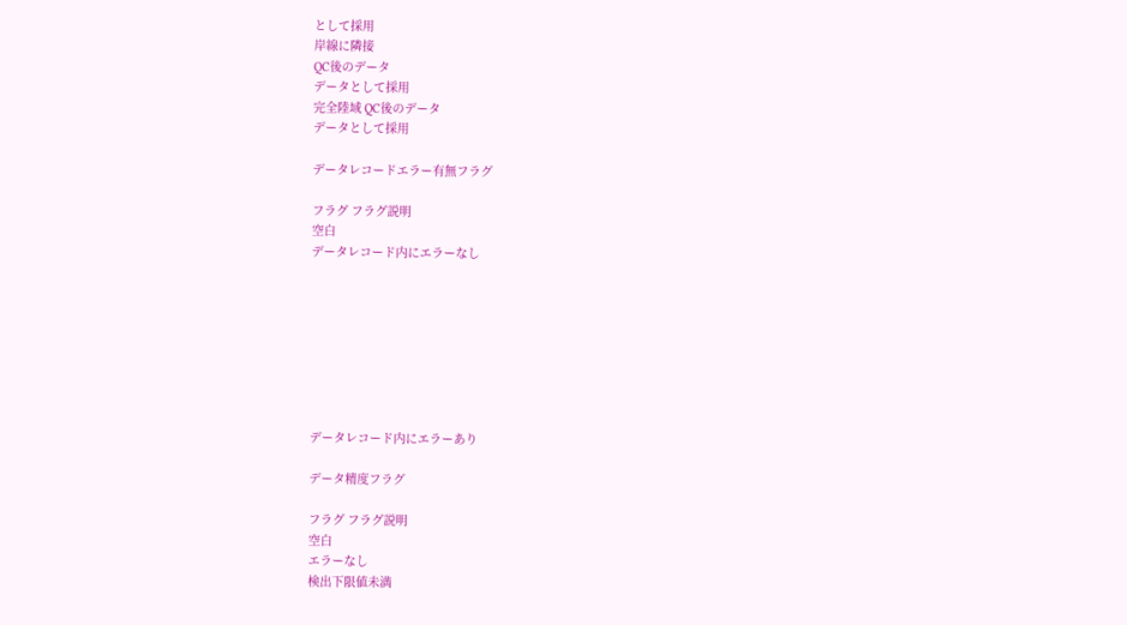として採用
岸線に隣接
QC後のデータ
データとして採用
完全陸域 QC後のデータ
データとして採用

データレコードエラー有無フラグ

フラグ フラグ説明
空白
データレコード内にエラーなし








データレコード内にエラーあり

データ精度フラグ

フラグ フラグ説明
空白
エラーなし
検出下限値未満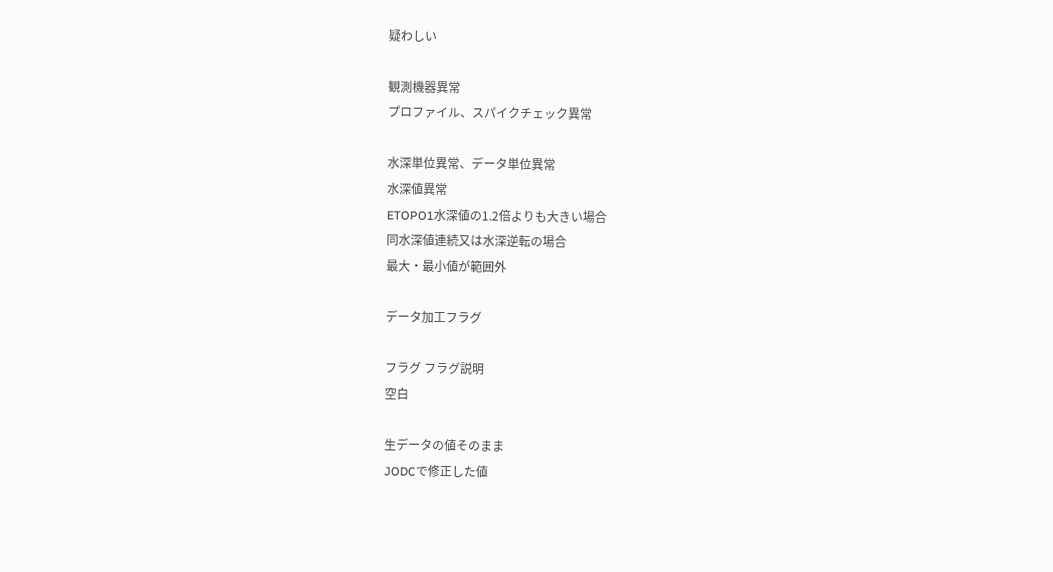疑わしい

観測機器異常
プロファイル、スパイクチェック異常

水深単位異常、データ単位異常
水深値異常
ETOPO1水深値の1.2倍よりも大きい場合
同水深値連続又は水深逆転の場合
最大・最小値が範囲外

データ加工フラグ

フラグ フラグ説明
空白

生データの値そのまま
JODCで修正した値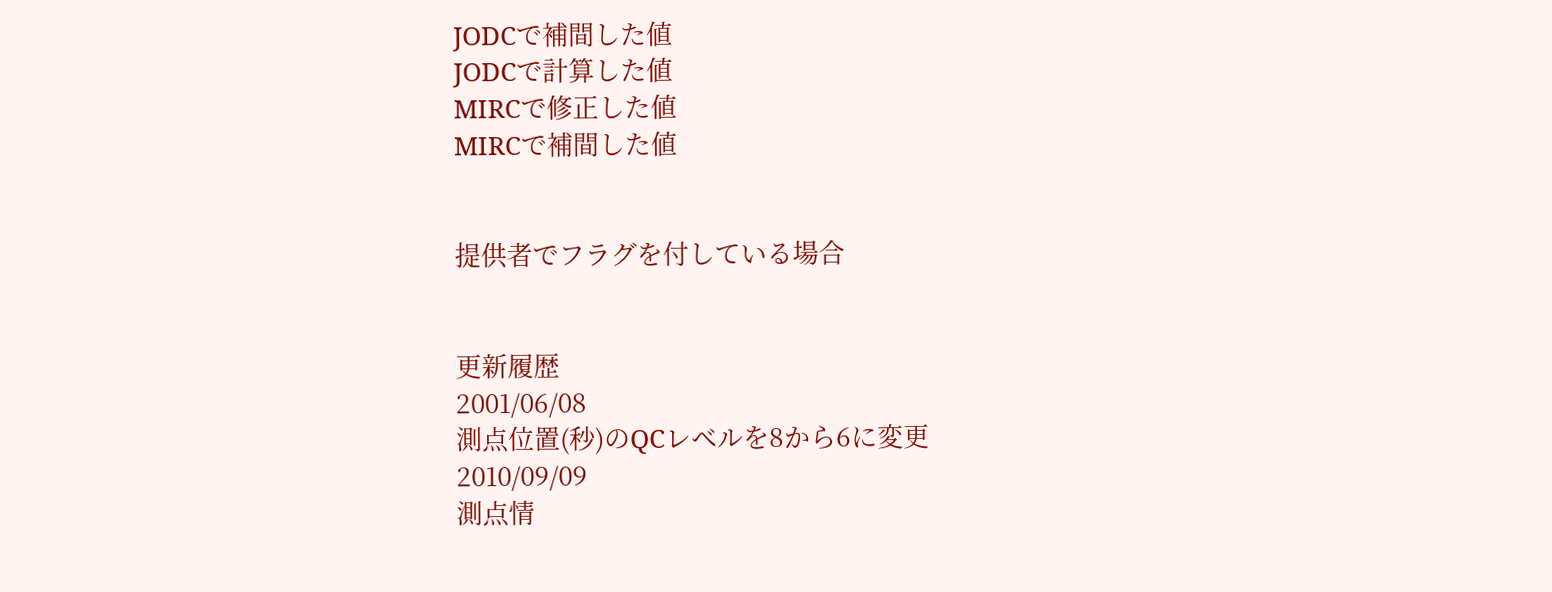JODCで補間した値
JODCで計算した値
MIRCで修正した値
MIRCで補間した値


提供者でフラグを付している場合


更新履歴
2001/06/08
測点位置(秒)のQCレベルを8から6に変更
2010/09/09
測点情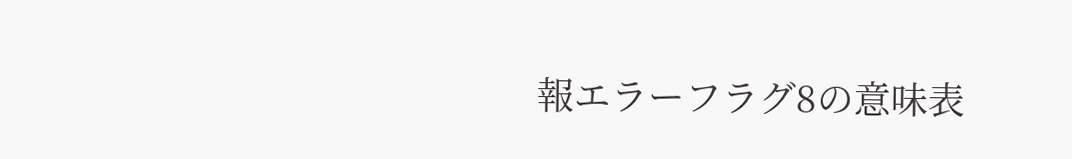報エラーフラグ8の意味表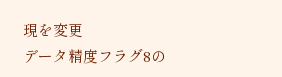現を変更
データ精度フラグ8の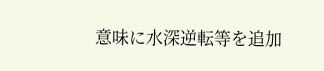意味に水深逆転等を追加